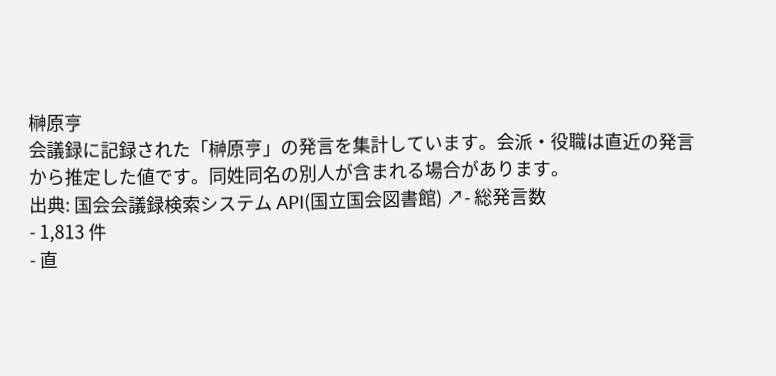榊原亨
会議録に記録された「榊原亨」の発言を集計しています。会派・役職は直近の発言から推定した値です。同姓同名の別人が含まれる場合があります。
出典: 国会会議録検索システム API(国立国会図書館) ↗- 総発言数
- 1,813 件
- 直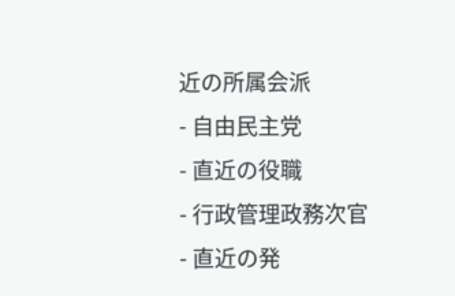近の所属会派
- 自由民主党
- 直近の役職
- 行政管理政務次官
- 直近の発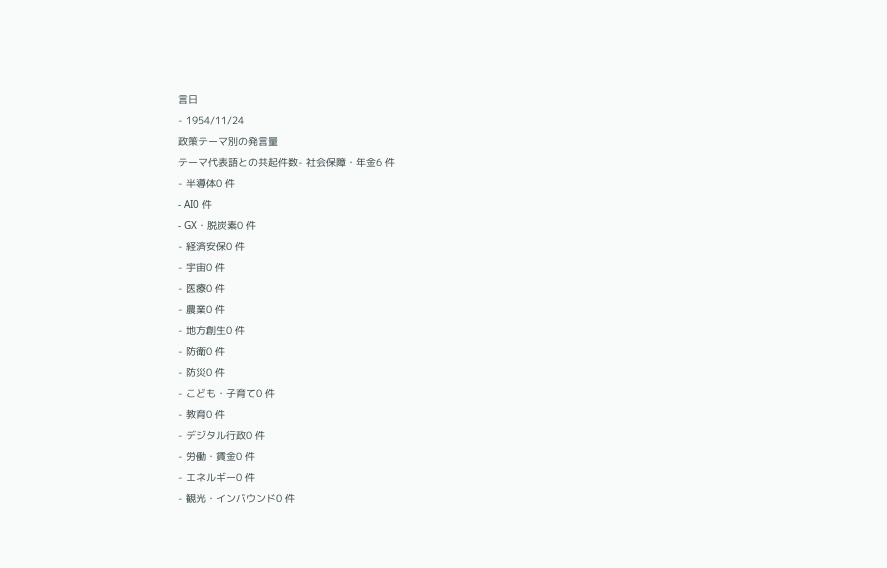言日
- 1954/11/24
政策テーマ別の発言量
テーマ代表語との共起件数- 社会保障・年金6 件
- 半導体0 件
- AI0 件
- GX・脱炭素0 件
- 経済安保0 件
- 宇宙0 件
- 医療0 件
- 農業0 件
- 地方創生0 件
- 防衛0 件
- 防災0 件
- こども・子育て0 件
- 教育0 件
- デジタル行政0 件
- 労働・賃金0 件
- エネルギー0 件
- 観光・インバウンド0 件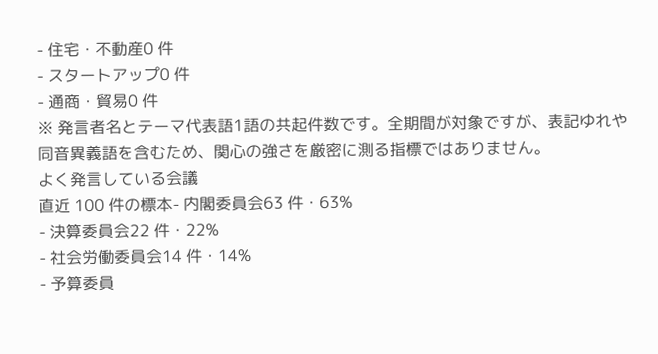- 住宅・不動産0 件
- スタートアップ0 件
- 通商・貿易0 件
※ 発言者名とテーマ代表語1語の共起件数です。全期間が対象ですが、表記ゆれや 同音異義語を含むため、関心の強さを厳密に測る指標ではありません。
よく発言している会議
直近 100 件の標本- 内閣委員会63 件・63%
- 決算委員会22 件・22%
- 社会労働委員会14 件・14%
- 予算委員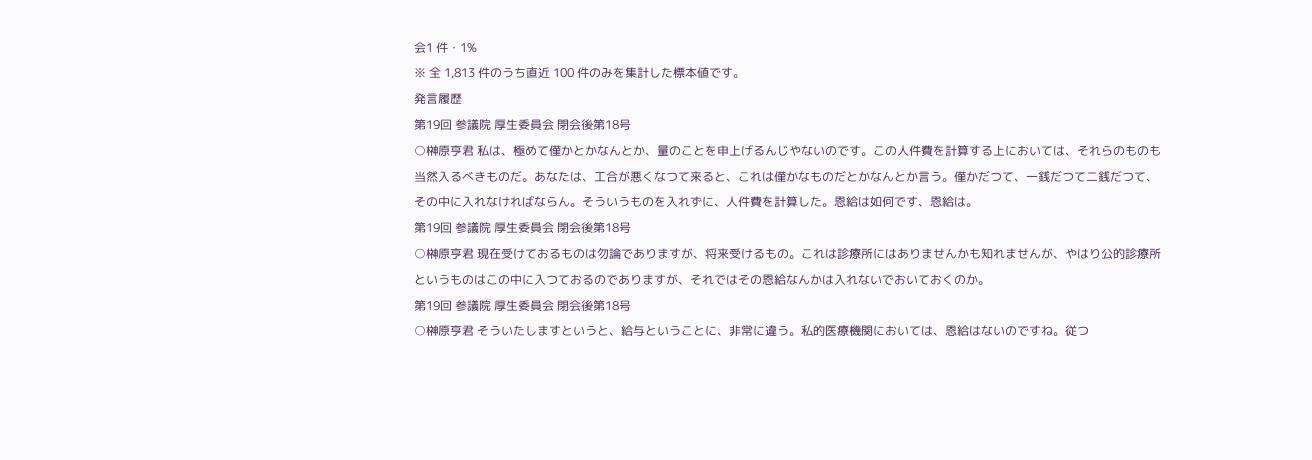会1 件・1%
※ 全 1,813 件のうち直近 100 件のみを集計した標本値です。
発言履歴
第19回 参議院 厚生委員会 閉会後第18号
○榊原亨君 私は、極めて僅かとかなんとか、量のことを申上げるんじやないのです。この人件費を計算する上においては、それらのものも当然入るべきものだ。あなたは、工合が悪くなつて来ると、これは僅かなものだとかなんとか言う。僅かだつて、一銭だつて二銭だつて、その中に入れなければならん。そういうものを入れずに、人件費を計算した。恩給は如何です、恩給は。
第19回 参議院 厚生委員会 閉会後第18号
○榊原亨君 現在受けておるものは勿論でありますが、将来受けるもの。これは診療所にはありませんかも知れませんが、やはり公的診療所というものはこの中に入つておるのでありますが、それではその恩給なんかは入れないでおいておくのか。
第19回 参議院 厚生委員会 閉会後第18号
○榊原亨君 そういたしますというと、給与ということに、非常に違う。私的医療機関においては、恩給はないのですね。従つ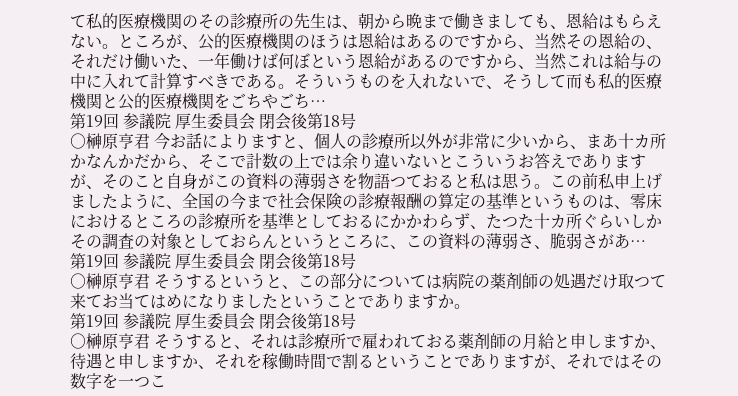て私的医療機関のその診療所の先生は、朝から晩まで働きましても、恩給はもらえない。ところが、公的医療機関のほうは恩給はあるのですから、当然その恩給の、それだけ働いた、一年働けば何ぼという恩給があるのですから、当然これは給与の中に入れて計算すべきである。そういうものを入れないで、そうして而も私的医療機関と公的医療機関をごちやごち…
第19回 参議院 厚生委員会 閉会後第18号
○榊原亨君 今お話によりますと、個人の診療所以外が非常に少いから、まあ十カ所かなんかだから、そこで計数の上では余り違いないとこういうお答えでありますが、そのこと自身がこの資料の薄弱さを物語つておると私は思う。この前私申上げましたように、全国の今まで社会保険の診療報酬の算定の基準というものは、零床におけるところの診療所を基準としておるにかかわらず、たつた十カ所ぐらいしかその調査の対象としておらんというところに、この資料の薄弱さ、脆弱さがあ…
第19回 参議院 厚生委員会 閉会後第18号
○榊原亨君 そうするというと、この部分については病院の薬剤師の処遇だけ取つて来てお当てはめになりましたということでありますか。
第19回 参議院 厚生委員会 閉会後第18号
○榊原亨君 そうすると、それは診療所で雇われておる薬剤師の月給と申しますか、待遇と申しますか、それを稼働時間で割るということでありますが、それではその数字を一つこ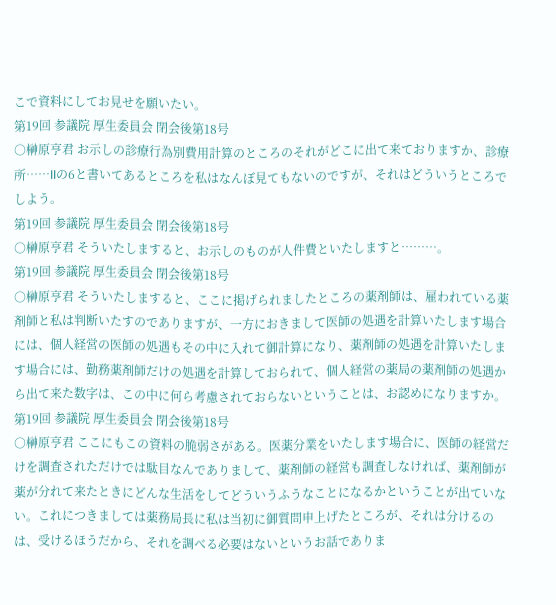こで資料にしてお見せを願いたい。
第19回 参議院 厚生委員会 閉会後第18号
○榊原亨君 お示しの診療行為別費用計算のところのそれがどこに出て来ておりますか、診療所……IIの6と書いてあるところを私はなんぼ見てもないのですが、それはどういうところでしよう。
第19回 参議院 厚生委員会 閉会後第18号
○榊原亨君 そういたしますると、お示しのものが人件費といたしますと………。
第19回 参議院 厚生委員会 閉会後第18号
○榊原亨君 そういたしますると、ここに掲げられましたところの薬剤師は、雇われている薬剤師と私は判断いたすのでありますが、一方におきまして医師の処遇を計算いたします場合には、個人経営の医師の処遇もその中に入れて御計算になり、薬剤師の処遇を計算いたします場合には、勤務薬剤師だけの処遇を計算しておられて、個人経営の薬局の薬剤師の処遇から出て来た数字は、この中に何ら考慮されておらないということは、お認めになりますか。
第19回 参議院 厚生委員会 閉会後第18号
○榊原亨君 ここにもこの資料の脆弱さがある。医薬分業をいたします場合に、医師の経営だけを調査されただけでは駄目なんでありまして、薬剤師の経営も調査しなければ、薬剤師が薬が分れて来たときにどんな生活をしてどういうふうなことになるかということが出ていない。これにつきましては薬務局長に私は当初に御質問申上げたところが、それは分けるのは、受けるほうだから、それを調べる必要はないというお話でありま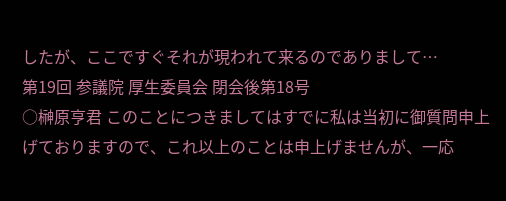したが、ここですぐそれが現われて来るのでありまして…
第19回 参議院 厚生委員会 閉会後第18号
○榊原亨君 このことにつきましてはすでに私は当初に御質問申上げておりますので、これ以上のことは申上げませんが、一応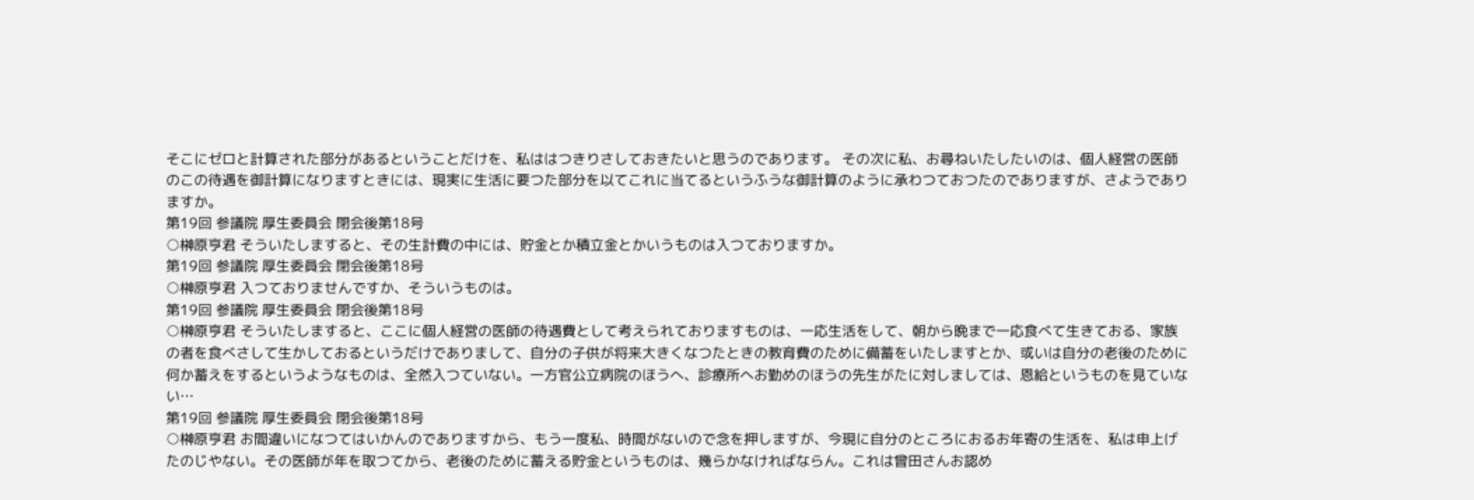そこにゼロと計算された部分があるということだけを、私ははつきりさしておきたいと思うのであります。 その次に私、お尋ねいたしたいのは、個人経営の医師のこの待遇を御計算になりますときには、現実に生活に要つた部分を以てこれに当てるというふうな御計算のように承わつておつたのでありますが、さようでありますか。
第19回 参議院 厚生委員会 閉会後第18号
○榊原亨君 そういたしますると、その生計費の中には、貯金とか積立金とかいうものは入つておりますか。
第19回 参議院 厚生委員会 閉会後第18号
○榊原亨君 入つておりませんですか、そういうものは。
第19回 参議院 厚生委員会 閉会後第18号
○榊原亨君 そういたしますると、ここに個人経営の医師の待遇費として考えられておりますものは、一応生活をして、朝から晩まで一応食べて生きておる、家族の者を食べさして生かしておるというだけでありまして、自分の子供が将来大きくなつたときの教育費のために備蓄をいたしますとか、或いは自分の老後のために何か蓄えをするというようなものは、全然入つていない。一方官公立病院のほうへ、診療所へお勤めのほうの先生がたに対しましては、恩給というものを見ていない…
第19回 参議院 厚生委員会 閉会後第18号
○榊原亨君 お間違いになつてはいかんのでありますから、もう一度私、時間がないので念を押しますが、今現に自分のところにおるお年寄の生活を、私は申上げたのじやない。その医師が年を取つてから、老後のために蓄える貯金というものは、幾らかなければならん。これは曾田さんお認め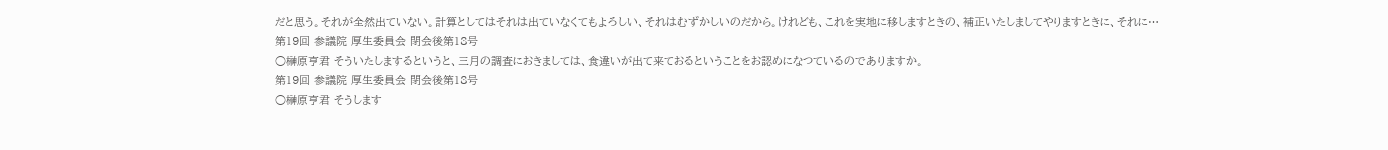だと思う。それが全然出ていない。計算としてはそれは出ていなくてもよろしい、それはむずかしいのだから。けれども、これを実地に移しますときの、補正いたしましてやりますときに、それに…
第19回 参議院 厚生委員会 閉会後第18号
○榊原亨君 そういたしまするというと、三月の調査におきましては、食違いが出て来ておるということをお認めになつているのでありますか。
第19回 参議院 厚生委員会 閉会後第18号
○榊原亨君 そうします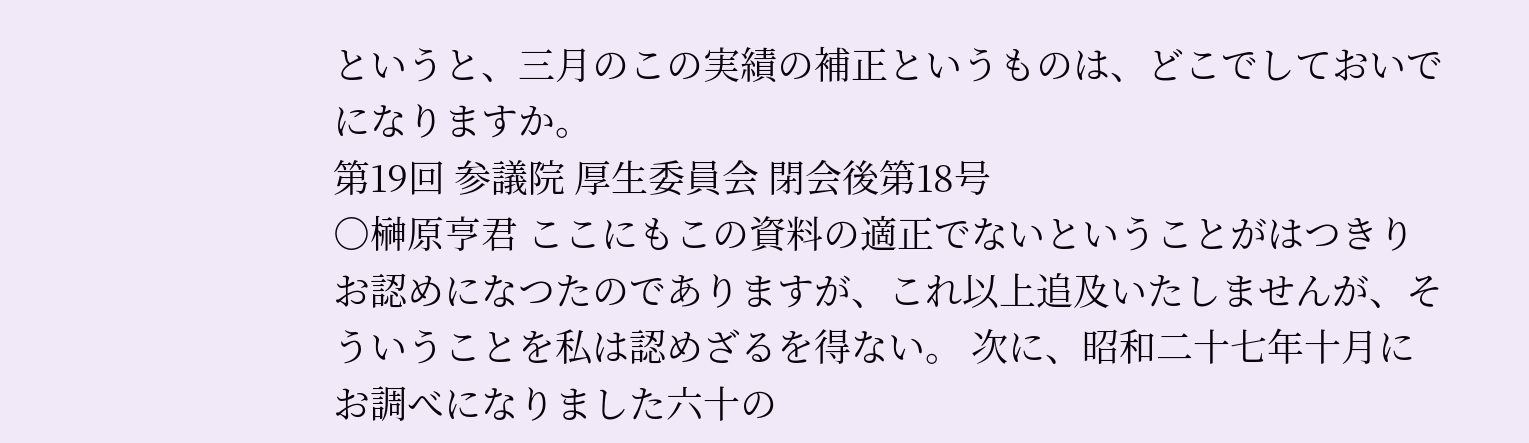というと、三月のこの実績の補正というものは、どこでしておいでになりますか。
第19回 参議院 厚生委員会 閉会後第18号
○榊原亨君 ここにもこの資料の適正でないということがはつきりお認めになつたのでありますが、これ以上追及いたしませんが、そういうことを私は認めざるを得ない。 次に、昭和二十七年十月にお調べになりました六十の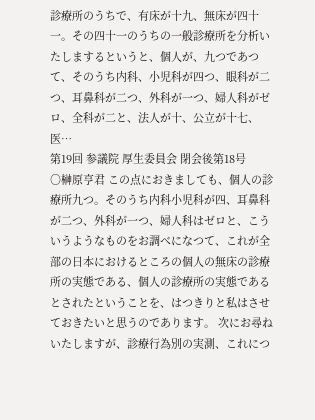診療所のうちで、有床が十九、無床が四十一。その四十一のうちの一般診療所を分析いたしまするというと、個人が、九つであつて、そのうち内科、小児科が四つ、眼科が二つ、耳鼻科が二つ、外科が一つ、婦人科がゼロ、全科が二と、法人が十、公立が十七、医…
第19回 参議院 厚生委員会 閉会後第18号
○榊原亨君 この点におきましても、個人の診療所九つ。そのうち内科小児科が四、耳鼻科が二つ、外科が一つ、婦人科はゼロと、こういうようなものをお調べになつて、これが全部の日本におけるところの個人の無床の診療所の実態である、個人の診療所の実態であるとされたということを、はつきりと私はさせておきたいと思うのであります。 次にお尋ねいたしますが、診療行為別の実測、これにつ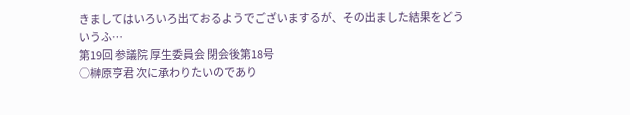きましてはいろいろ出ておるようでございまするが、その出ました結果をどういうふ…
第19回 参議院 厚生委員会 閉会後第18号
○榊原亨君 次に承わりたいのであり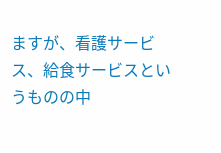ますが、看護サービス、給食サービスというものの中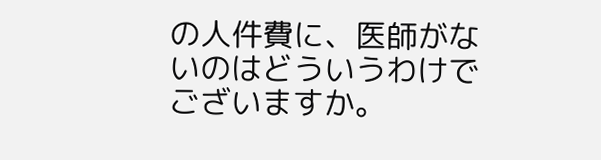の人件費に、医師がないのはどういうわけでございますか。